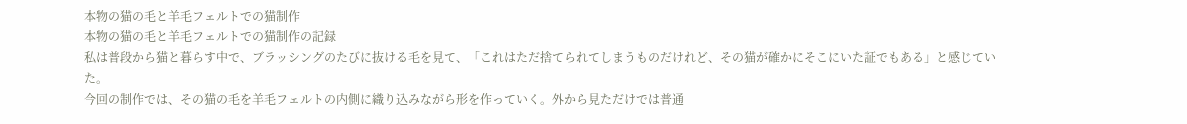本物の猫の毛と羊毛フェルトでの猫制作
本物の猫の毛と羊毛フェルトでの猫制作の記録
私は普段から猫と暮らす中で、ブラッシングのたびに抜ける毛を見て、「これはただ捨てられてしまうものだけれど、その猫が確かにそこにいた証でもある」と感じていた。
今回の制作では、その猫の毛を羊毛フェルトの内側に織り込みながら形を作っていく。外から見ただけでは普通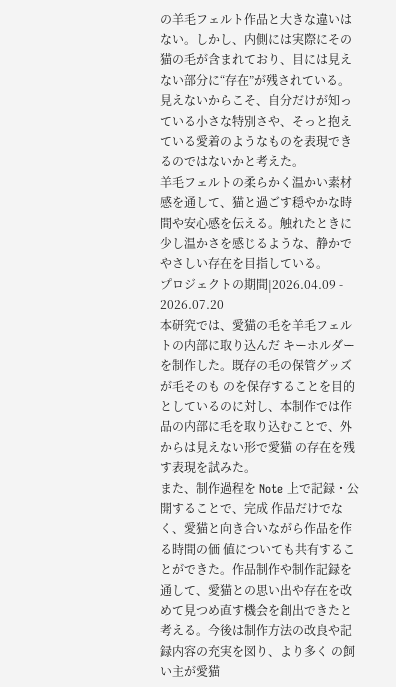の羊毛フェルト作品と大きな違いはない。しかし、内側には実際にその猫の毛が含まれており、目には見えない部分に“存在”が残されている。
見えないからこそ、自分だけが知っている小さな特別さや、そっと抱えている愛着のようなものを表現できるのではないかと考えた。
羊毛フェルトの柔らかく温かい素材感を通して、猫と過ごす穏やかな時間や安心感を伝える。触れたときに少し温かさを感じるような、静かでやさしい存在を目指している。
プロジェクトの期間|2026.04.09 - 2026.07.20
本研究では、愛猫の毛を羊毛フェルトの内部に取り込んだ キーホルダーを制作した。既存の毛の保管グッズが毛そのも のを保存することを目的としているのに対し、本制作では作 品の内部に毛を取り込むことで、外からは見えない形で愛猫 の存在を残す表現を試みた。
また、制作過程を Note 上で記録・公開することで、完成 作品だけでなく、愛猫と向き合いながら作品を作る時間の価 値についても共有することができた。作品制作や制作記録を 通して、愛猫との思い出や存在を改めて見つめ直す機会を創出できたと考える。今後は制作方法の改良や記録内容の充実を図り、より多く の飼い主が愛猫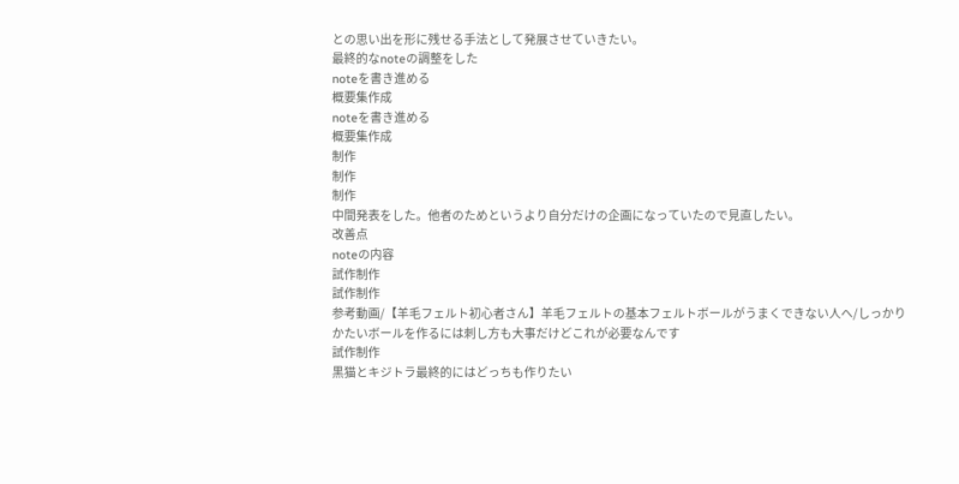との思い出を形に残せる手法として発展させていきたい。
最終的なnoteの調整をした
noteを書き進める
概要集作成
noteを書き進める
概要集作成
制作
制作
制作
中間発表をした。他者のためというより自分だけの企画になっていたので見直したい。
改善点
noteの内容
試作制作
試作制作
参考動画/【羊毛フェルト初心者さん】羊毛フェルトの基本フェルトボールがうまくできない人へ/しっかりかたいボールを作るには刺し方も大事だけどこれが必要なんです
試作制作
黒猫とキジトラ最終的にはどっちも作りたい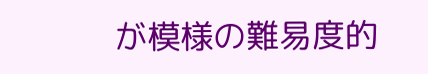が模様の難易度的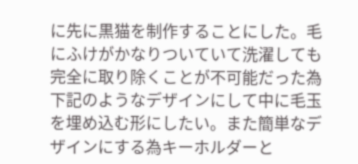に先に黒猫を制作することにした。毛にふけがかなりついていて洗濯しても完全に取り除くことが不可能だった為下記のようなデザインにして中に毛玉を埋め込む形にしたい。また簡単なデザインにする為キーホルダーと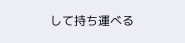して持ち運べる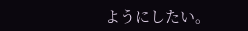ようにしたい。